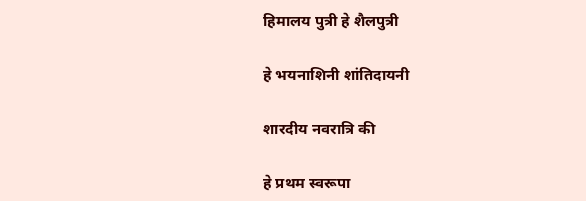हिमालय पुत्री हे शैलपुत्री

हे भयनाशिनी शांतिदायनी

शारदीय नवरात्रि की

हे प्रथम स्वरूपा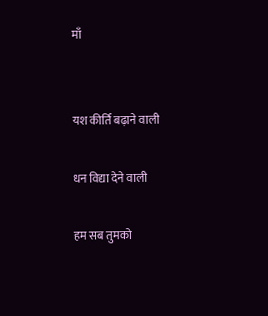माँ


यश कीर्ति बढ़ाने वाली

धन विद्या देने वाली

हम सब तुमको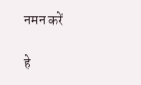नमन करें

हे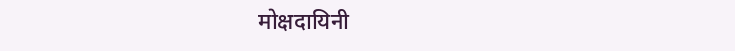मोक्षदायिनी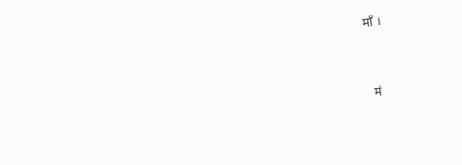माँ ।


 मं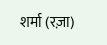शर्मा (रज़ा)